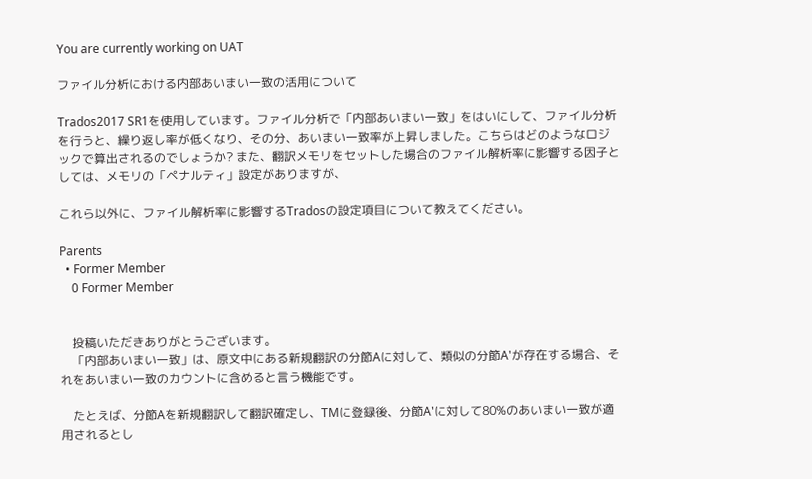You are currently working on UAT

ファイル分析における内部あいまい一致の活用について

Trados2017 SR1を使用しています。ファイル分析で「内部あいまい一致」をはいにして、ファイル分析を行うと、繰り返し率が低くなり、その分、あいまい一致率が上昇しました。こちらはどのようなロジックで算出されるのでしょうか? また、翻訳メモリをセットした場合のファイル解析率に影響する因子としては、メモリの「ペナルティ」設定がありますが、

これら以外に、ファイル解析率に影響するTradosの設定項目について教えてください。

Parents
  • Former Member
    0 Former Member


    投稿いただきありがとうございます。
    「内部あいまい一致」は、原文中にある新規翻訳の分節Aに対して、類似の分節A'が存在する場合、それをあいまい一致のカウントに含めると言う機能です。

    たとえば、分節Aを新規翻訳して翻訳確定し、TMに登録後、分節A'に対して80%のあいまい一致が適用されるとし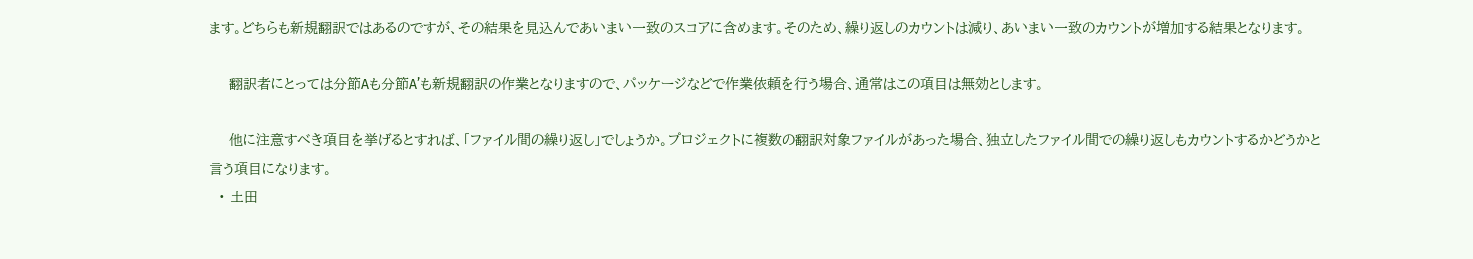ます。どちらも新規翻訳ではあるのですが、その結果を見込んであいまい一致のスコアに含めます。そのため、繰り返しのカウントは減り、あいまい一致のカウントが増加する結果となります。

    翻訳者にとっては分節Aも分節A’も新規翻訳の作業となりますので、パッケージなどで作業依頼を行う場合、通常はこの項目は無効とします。

    他に注意すべき項目を挙げるとすれば、「ファイル間の繰り返し」でしょうか。プロジェクトに複数の翻訳対象ファイルがあった場合、独立したファイル間での繰り返しもカウントするかどうかと言う項目になります。
  • 土田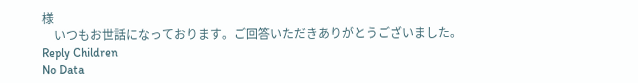様
    いつもお世話になっております。ご回答いただきありがとうございました。
Reply Children
No Data